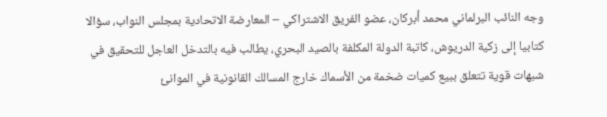وجه النائب البرلماني محمد أبركان، عضو الفريق الاشتراكي – المعارضة الاتحادية بمجلس النواب، سؤالا كتابيا إلى زكية الدريوش، كاتبة الدولة المكلفة بالصيد البحري، يطالب فيه بالتدخل العاجل للتحقيق في شبهات قوية تتعلق ببيع كميات ضخمة من الأسماك خارج المسالك القانونية في الموانئ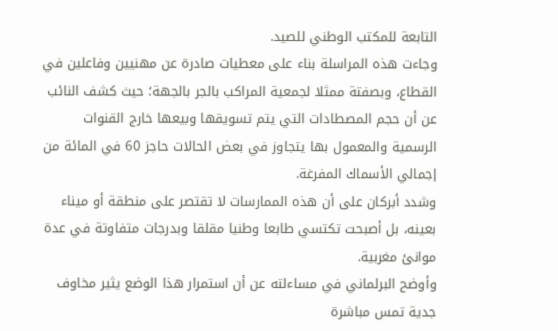التابعة للمكتب الوطني للصيد.
وجاءت هذه المراسلة بناء على معطيات صادرة عن مهنيين وفاعلين في القطاع، وبصفتة ممثلا لجمعية المراكب بالجر بالجهة؛ حيث كشف النائب عن أن حجم المصطادات التي يتم تسويقها وبيعها خارج القنوات الرسمية والمعمول بها يتجاوز في بعض الحالات حاجز 60 في المائة من إجمالي الأسماك المفرغة.
وشدد أبركان على أن هذه الممارسات لا تقتصر على منطقة أو ميناء بعينه، بل أصبحت تكتسي طابعا وطنيا مقلقا وبدرجات متفاوتة في عدة موانئ مغربية.
وأوضح البرلماني في مساءلته عن أن استمرار هذا الوضع يثير مخاوف جدية تمس مباشرة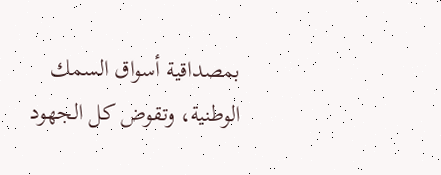بمصداقية أسواق السمك الوطنية، وتقوض كل الجهود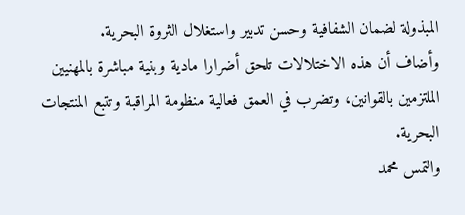المبذولة لضمان الشفافية وحسن تدبير واستغلال الثروة البحرية.
وأضاف أن هذه الاختلالات تلحق أضرارا مادية وبنية مباشرة بالمهنيين الملتزمين بالقوانين، وتضرب في العمق فعالية منظومة المراقبة وتتبع المنتجات البحرية.
والتمس محمد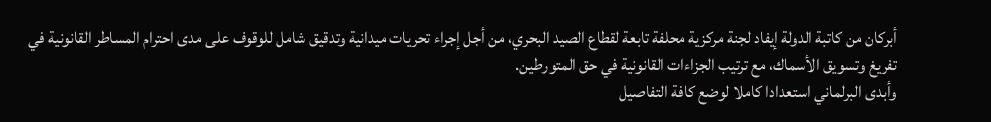أبركان من كاتبة الدولة إيفاد لجنة مركزية محلفة تابعة لقطاع الصيد البحري، من أجل إجراء تحريات ميدانية وتدقيق شامل للوقوف على مدى احترام المساطر القانونية في تفريغ وتسويق الأسماك، مع ترتيب الجزاءات القانونية في حق المتورطين.
وأبدى البرلماني استعدادا كاملا لوضع كافة التفاصيل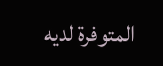المتوفرة لديه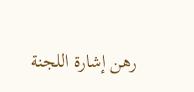رهن إشارة اللجنة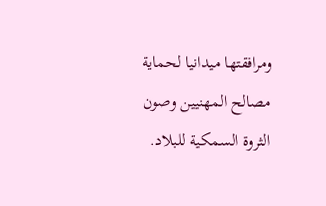ومرافقتها ميدانيا لحماية مصالح المهنيين وصون الثروة السمكية للبلاد.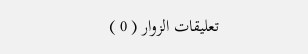تعليقات الزوار ( 0 )